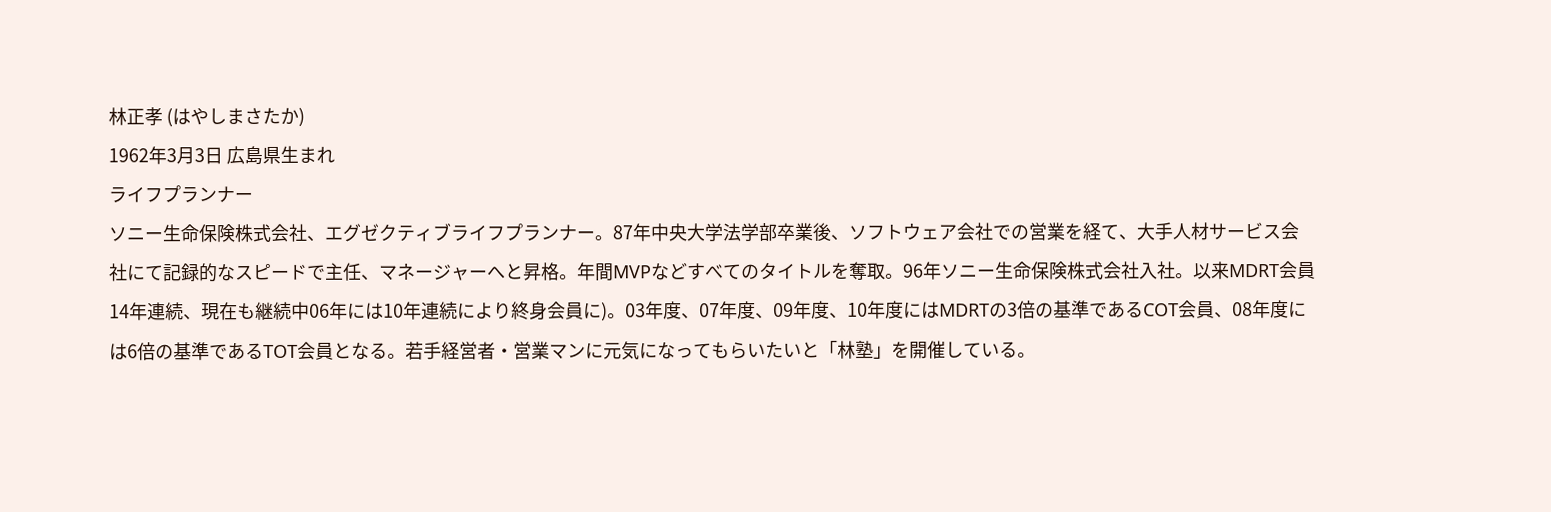林正孝 (はやしまさたか)
1962年3月3日 広島県生まれ
ライフプランナー
ソニー生命保険株式会社、エグゼクティブライフプランナー。87年中央大学法学部卒業後、ソフトウェア会社での営業を経て、大手人材サービス会社にて記録的なスピードで主任、マネージャーへと昇格。年間MVPなどすべてのタイトルを奪取。96年ソニー生命保険株式会社入社。以来MDRT会員14年連続、現在も継続中06年には10年連続により終身会員に)。03年度、07年度、09年度、10年度にはMDRTの3倍の基準であるCOT会員、08年度には6倍の基準であるTOT会員となる。若手経営者・営業マンに元気になってもらいたいと「林塾」を開催している。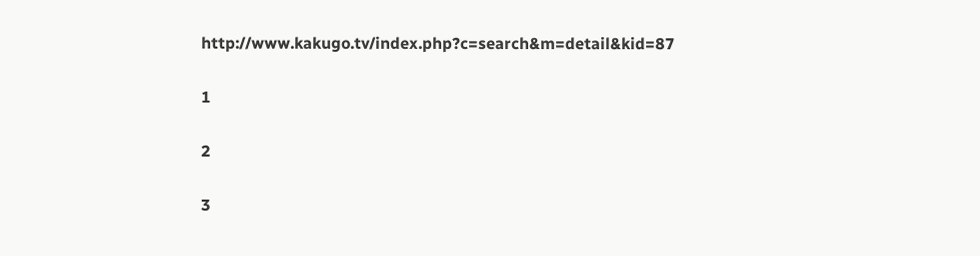http://www.kakugo.tv/index.php?c=search&m=detail&kid=87

1

2

3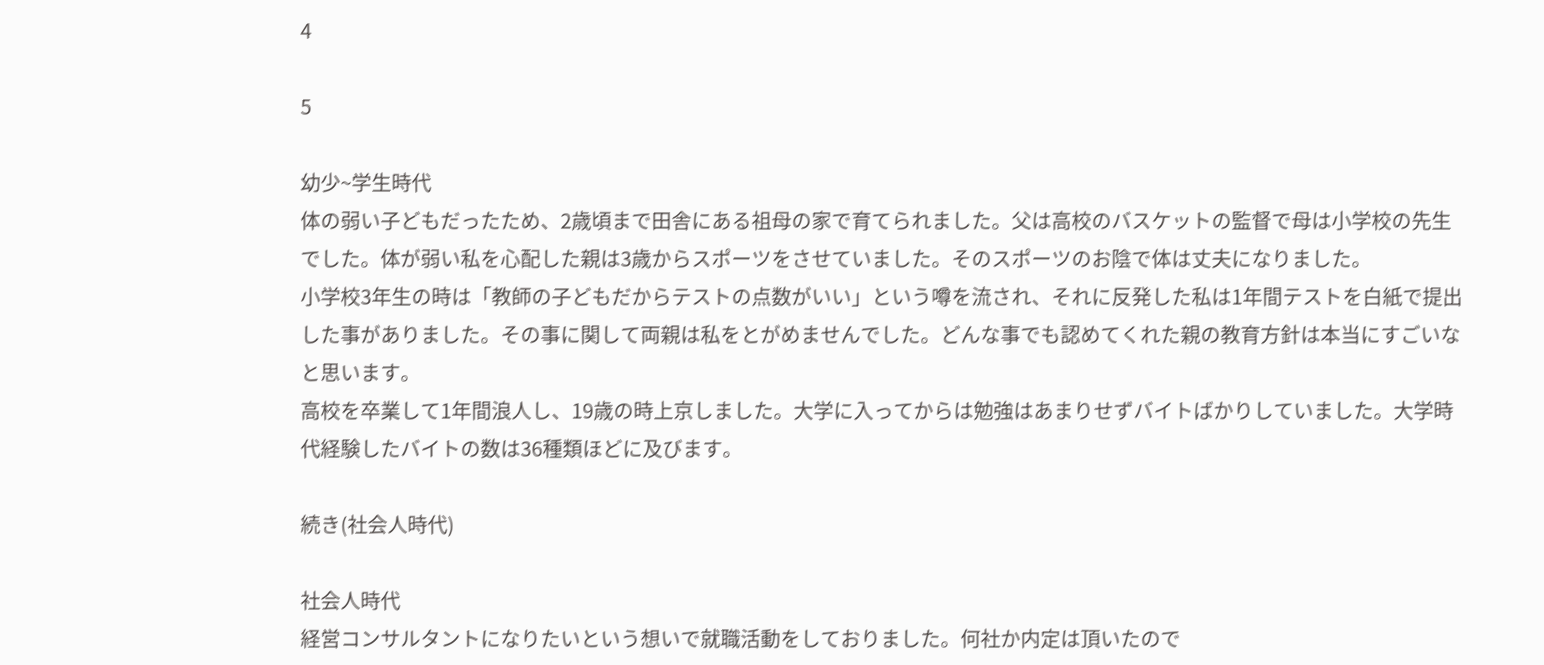4

5

幼少~学生時代
体の弱い子どもだったため、2歳頃まで田舎にある祖母の家で育てられました。父は高校のバスケットの監督で母は小学校の先生でした。体が弱い私を心配した親は3歳からスポーツをさせていました。そのスポーツのお陰で体は丈夫になりました。
小学校3年生の時は「教師の子どもだからテストの点数がいい」という噂を流され、それに反発した私は1年間テストを白紙で提出した事がありました。その事に関して両親は私をとがめませんでした。どんな事でも認めてくれた親の教育方針は本当にすごいなと思います。
高校を卒業して1年間浪人し、19歳の時上京しました。大学に入ってからは勉強はあまりせずバイトばかりしていました。大学時代経験したバイトの数は36種類ほどに及びます。

続き(社会人時代)

社会人時代
経営コンサルタントになりたいという想いで就職活動をしておりました。何社か内定は頂いたので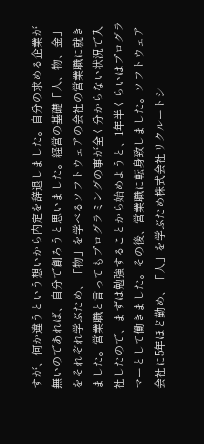すが、何か違うという想いから内定を辞退しました。自分の求める企業が無いのであれば、自分で創ろうと思いました。経営の基礎「人、物、金」をそれぞれ学ぶため、「物」を学べるソフトウェアの会社の営業職に就きました。営業職と言ってもプログラミングの事が全く分からない状況で入社したので、まずは勉強することから始めようと、1年半くらいはプログラマーとして働きました。その後、営業職に転身致しました。ソフトウェア会社に5年ほど勤め、「人」を学ぶため株式会社リクルートシ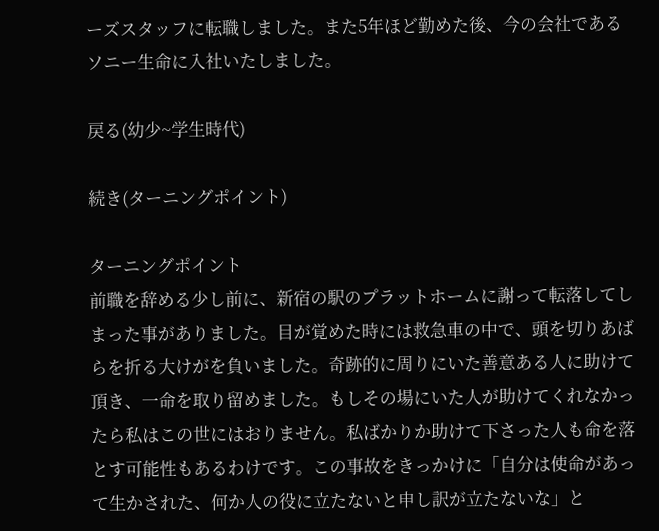ーズスタッフに転職しました。また5年ほど勤めた後、今の会社であるソニー生命に入社いたしました。

戻る(幼少~学生時代)

続き(ターニングポイント)

ターニングポイント
前職を辞める少し前に、新宿の駅のプラットホームに謝って転落してしまった事がありました。目が覚めた時には救急車の中で、頭を切りあばらを折る大けがを負いました。奇跡的に周りにいた善意ある人に助けて頂き、一命を取り留めました。もしその場にいた人が助けてくれなかったら私はこの世にはおりません。私ばかりか助けて下さった人も命を落とす可能性もあるわけです。この事故をきっかけに「自分は使命があって生かされた、何か人の役に立たないと申し訳が立たないな」と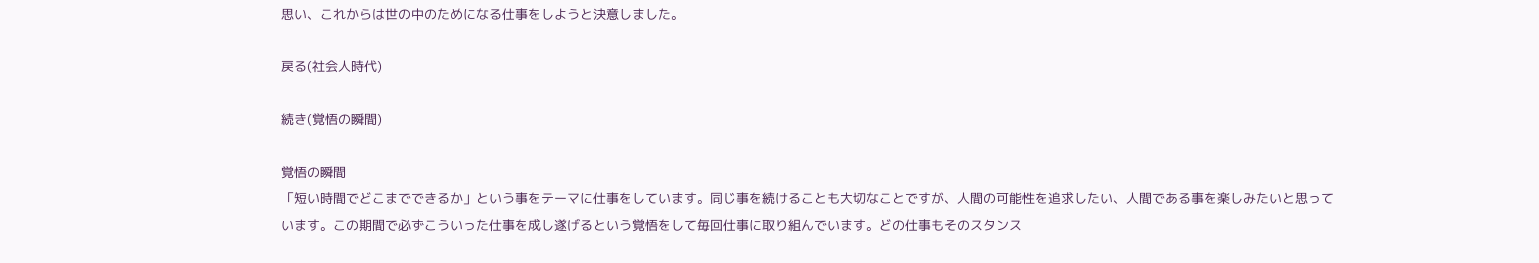思い、これからは世の中のためになる仕事をしようと決意しました。

戻る(社会人時代)

続き(覚悟の瞬間)

覚悟の瞬間
「短い時間でどこまでできるか」という事をテーマに仕事をしています。同じ事を続けることも大切なことですが、人間の可能性を追求したい、人間である事を楽しみたいと思っています。この期間で必ずこういった仕事を成し遂げるという覚悟をして毎回仕事に取り組んでいます。どの仕事もそのスタンス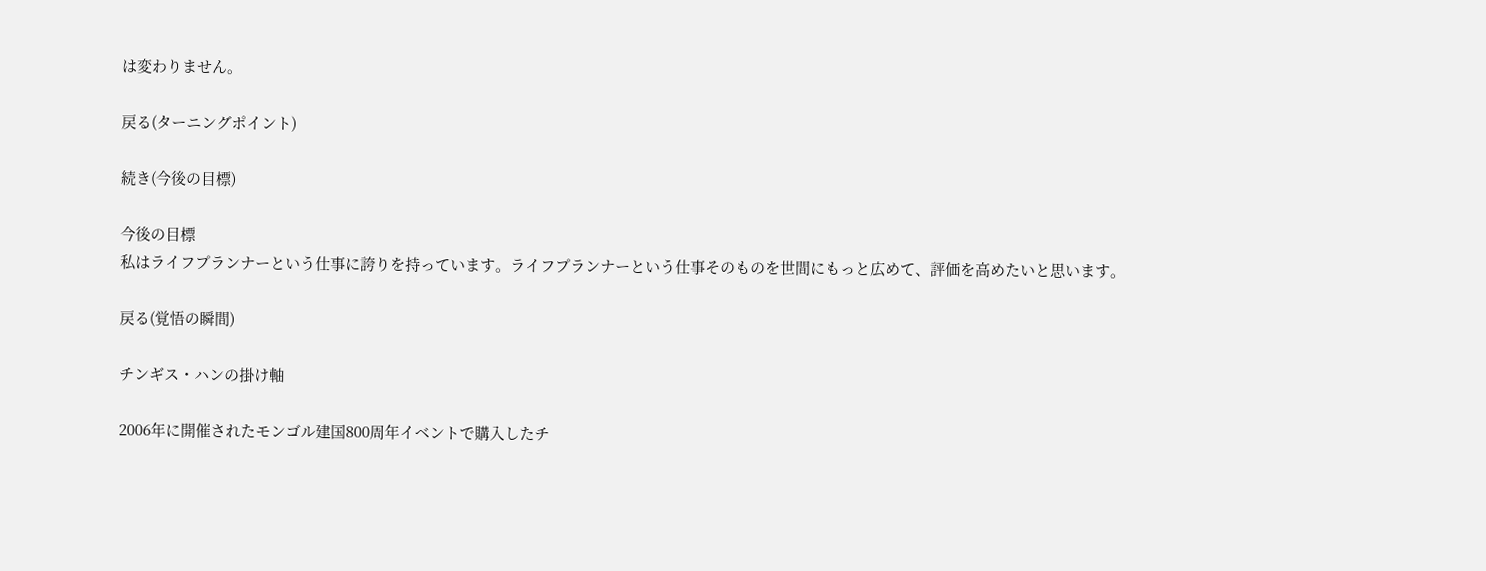は変わりません。

戻る(ターニングポイント)

続き(今後の目標)

今後の目標
私はライフプランナーという仕事に誇りを持っています。ライフプランナーという仕事そのものを世間にもっと広めて、評価を高めたいと思います。

戻る(覚悟の瞬間)

チンギス・ハンの掛け軸

2006年に開催されたモンゴル建国800周年イベントで購入したチ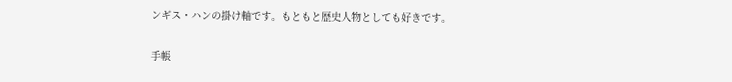ンギス・ハンの掛け軸です。もともと歴史人物としても好きです。

手帳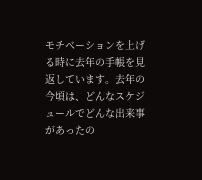モチベーションを上げる時に去年の手帳を見返しています。去年の今頃は、どんなスケジュールでどんな出来事があったの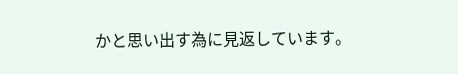かと思い出す為に見返しています。